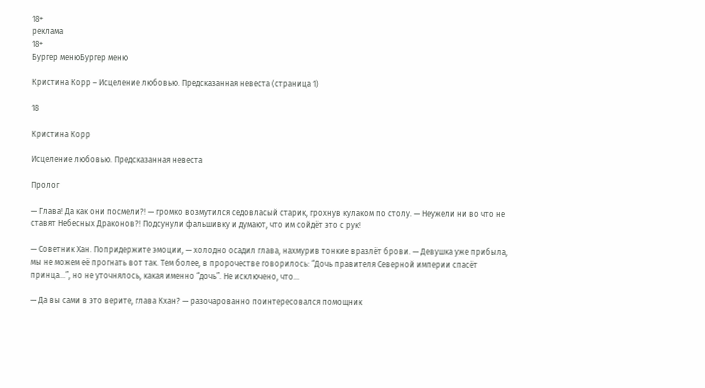18+
реклама
18+
Бургер менюБургер меню

Кристина Корр – Исцеление любовью. Предсказанная невеста (страница 1)

18

Кристина Корр

Исцеление любовью. Предсказанная невеста

Пролог

— Глава! Да как они посмели?! — громко возмутился седовласый старик, грохнув кулаком по столу. — Неужели ни во что не ставят Небесных Драконов?! Подсунули фальшивку и думают, что им сойдёт это с рук!

— Советник Хан. Попридержите эмоции, — холодно осадил глава, нахмурив тонкие вразлёт брови. — Девушка уже прибыла, мы не можем её прогнать вот так. Тем более, в пророчестве говорилось: “Дочь правителя Северной империи спасёт принца…”, но не уточнялось, какая именно “дочь”. Не исключено, что…

— Да вы сами в это верите, глава Кхан? — разочарованно поинтересовался помощник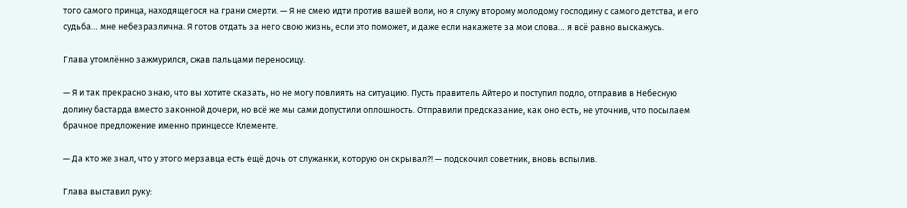того самого принца, находящегося на грани смерти. — Я не смею идти против вашей воли, но я служу второму молодому господину с самого детства, и его судьба… мне небезразлична. Я готов отдать за него свою жизнь, если это поможет, и даже если накажете за мои слова… я всё равно выскажусь.

Глава утомлённо зажмурился, сжав пальцами переносицу.

— Я и так прекрасно знаю, что вы хотите сказать, но не могу повлиять на ситуацию. Пусть правитель Айтеро и поступил подло, отправив в Небесную долину бастарда вместо законной дочери, но всё же мы сами допустили оплошность. Отправили предсказание, как оно есть, не уточнив, что посылаем брачное предложение именно принцессе Клементе.

— Да кто же знал, что у этого мерзавца есть ещё дочь от служанки, которую он скрывал?! — подскочил советник, вновь вспылив.

Глава выставил руку: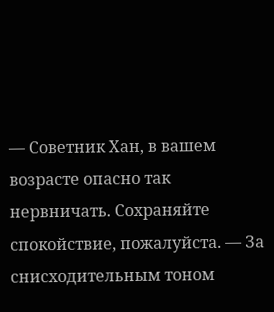— Советник Хан, в вашем возрасте опасно так нервничать. Сохраняйте спокойствие, пожалуйста. — За снисходительным тоном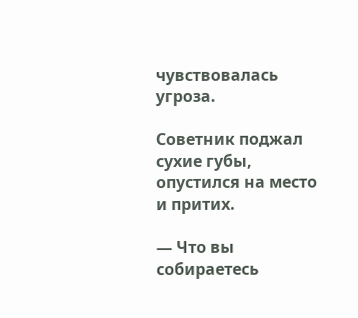чувствовалась угроза.

Советник поджал сухие губы, опустился на место и притих.

— Что вы собираетесь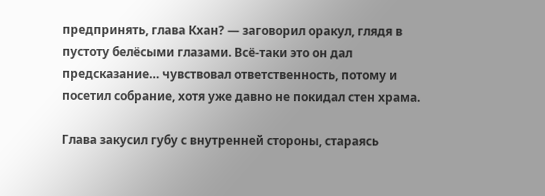предпринять, глава Кхан? — заговорил оракул, глядя в пустоту белёсыми глазами. Всё-таки это он дал предсказание… чувствовал ответственность, потому и посетил собрание, хотя уже давно не покидал стен храма.

Глава закусил губу с внутренней стороны, стараясь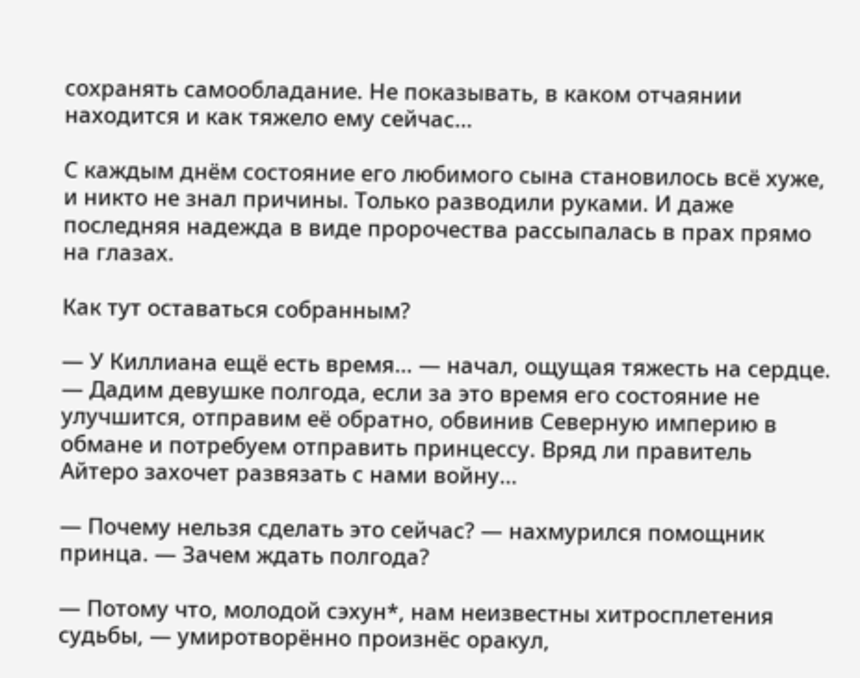сохранять самообладание. Не показывать, в каком отчаянии находится и как тяжело ему сейчас…

С каждым днём состояние его любимого сына становилось всё хуже, и никто не знал причины. Только разводили руками. И даже последняя надежда в виде пророчества рассыпалась в прах прямо на глазах.

Как тут оставаться собранным?

— У Киллиана ещё есть время… — начал, ощущая тяжесть на сердце. — Дадим девушке полгода, если за это время его состояние не улучшится, отправим её обратно, обвинив Северную империю в обмане и потребуем отправить принцессу. Вряд ли правитель Айтеро захочет развязать с нами войну…

— Почему нельзя сделать это сейчас? — нахмурился помощник принца. — Зачем ждать полгода?

— Потому что, молодой сэхун*, нам неизвестны хитросплетения судьбы, — умиротворённо произнёс оракул,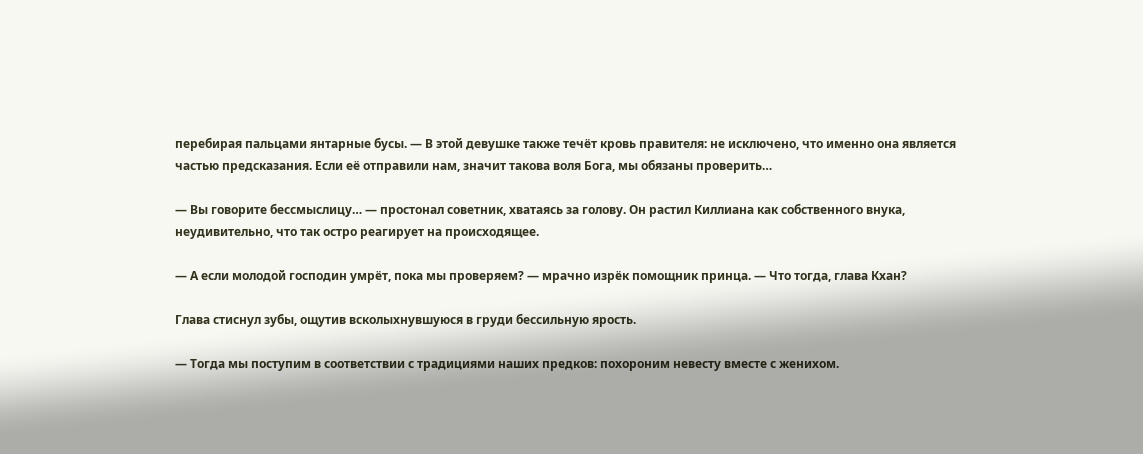перебирая пальцами янтарные бусы. — В этой девушке также течёт кровь правителя: не исключено, что именно она является частью предсказания. Если её отправили нам, значит такова воля Бога, мы обязаны проверить…

— Вы говорите бессмыслицу… — простонал советник, хватаясь за голову. Он растил Киллиана как собственного внука, неудивительно, что так остро реагирует на происходящее.

— А если молодой господин умрёт, пока мы проверяем? — мрачно изрёк помощник принца. — Что тогда, глава Кхан?

Глава стиснул зубы, ощутив всколыхнувшуюся в груди бессильную ярость.

— Тогда мы поступим в соответствии с традициями наших предков: похороним невесту вместе с женихом.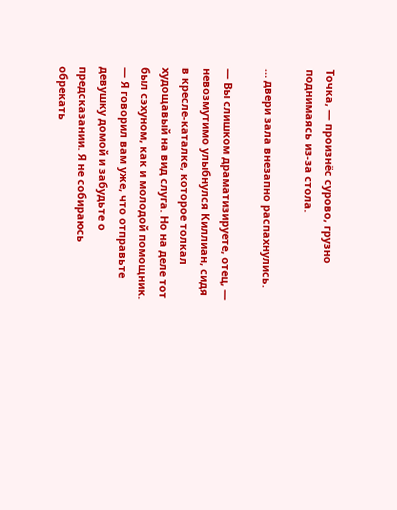Точка, — произнёс сурово, грузно поднимаясь из-за стола.

… двери зала внезапно распахнулись.

— Вы слишком драматизируете, отец, — невозмутимо улыбнулся Киллиан, сидя в кресле-каталке, которое толкал худощавый на вид слуга. Но на деле тот был сэхуном, как и молодой помощник. — Я говорил вам уже, что отправьте девушку домой и забудьте о предсказании. Я не собираюсь обрекать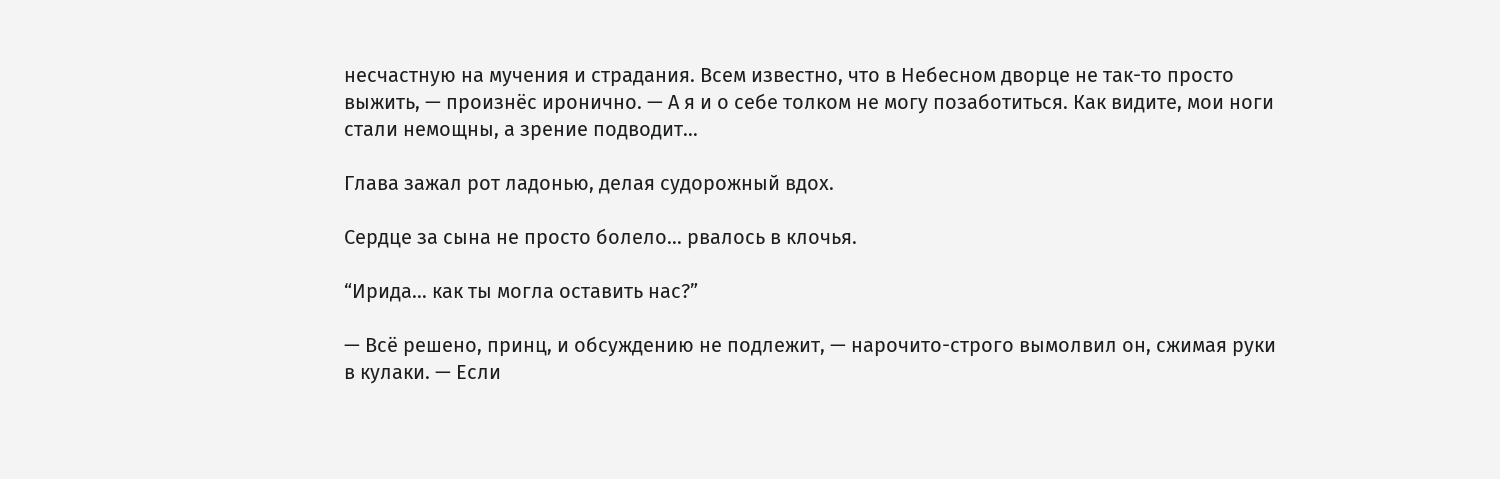несчастную на мучения и страдания. Всем известно, что в Небесном дворце не так-то просто выжить, — произнёс иронично. — А я и о себе толком не могу позаботиться. Как видите, мои ноги стали немощны, а зрение подводит…

Глава зажал рот ладонью, делая судорожный вдох.

Сердце за сына не просто болело… рвалось в клочья.

“Ирида… как ты могла оставить нас?”

— Всё решено, принц, и обсуждению не подлежит, — нарочито-строго вымолвил он, сжимая руки в кулаки. — Если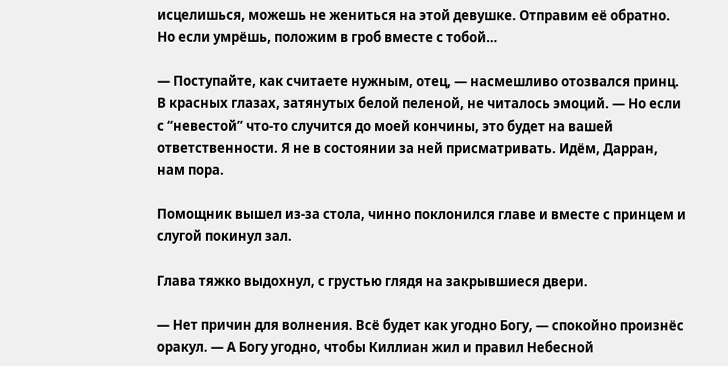исцелишься, можешь не жениться на этой девушке. Отправим её обратно. Но если умрёшь, положим в гроб вместе с тобой…

— Поступайте, как считаете нужным, отец, — насмешливо отозвался принц. В красных глазах, затянутых белой пеленой, не читалось эмоций. — Но если с “невестой” что-то случится до моей кончины, это будет на вашей ответственности. Я не в состоянии за ней присматривать. Идём, Дарран, нам пора.

Помощник вышел из-за стола, чинно поклонился главе и вместе с принцем и слугой покинул зал.

Глава тяжко выдохнул, с грустью глядя на закрывшиеся двери.

— Нет причин для волнения. Всё будет как угодно Богу, — спокойно произнёс оракул. — А Богу угодно, чтобы Киллиан жил и правил Небесной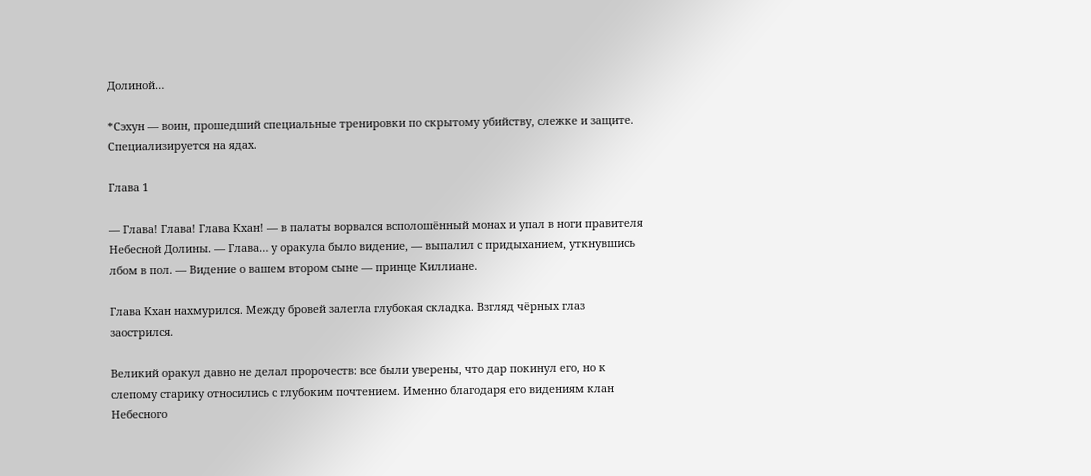Долиной…

*Сэхун — воин, прошедший специальные тренировки по скрытому убийству, слежке и защите. Специализируется на ядах.

Глава 1

— Глава! Глава! Глава Кхан! — в палаты ворвался всполошённый монах и упал в ноги правителя Небесной Долины. — Глава… у оракула было видение, — выпалил с придыханием, уткнувшись лбом в пол. — Видение о вашем втором сыне — принце Киллиане.

Глава Кхан нахмурился. Между бровей залегла глубокая складка. Взгляд чёрных глаз заострился.

Великий оракул давно не делал пророчеств: все были уверены, что дар покинул его, но к слепому старику относились с глубоким почтением. Именно благодаря его видениям клан Небесного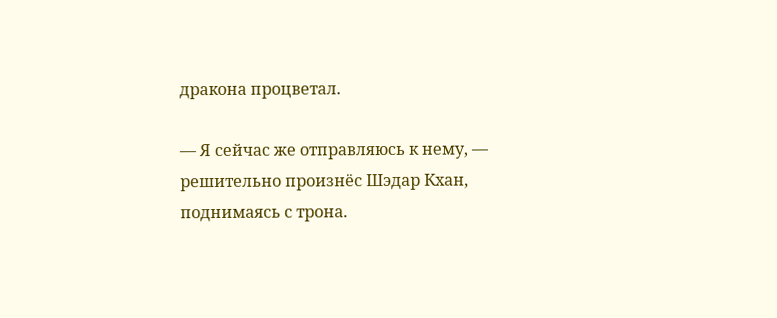дракона процветал.

— Я сейчас же отправляюсь к нему, — решительно произнёс Шэдар Кхан, поднимаясь с трона.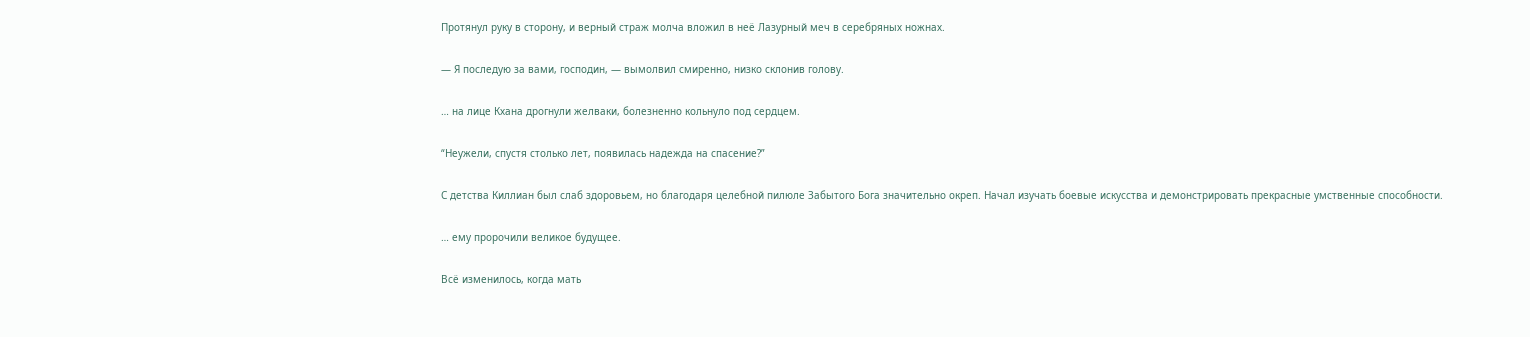Протянул руку в сторону, и верный страж молча вложил в неё Лазурный меч в серебряных ножнах.

— Я последую за вами, господин, — вымолвил смиренно, низко склонив голову.

… на лице Кхана дрогнули желваки, болезненно кольнуло под сердцем.

“Неужели, спустя столько лет, появилась надежда на спасение?”

С детства Киллиан был слаб здоровьем, но благодаря целебной пилюле Забытого Бога значительно окреп. Начал изучать боевые искусства и демонстрировать прекрасные умственные способности.

… ему пророчили великое будущее.

Всё изменилось, когда мать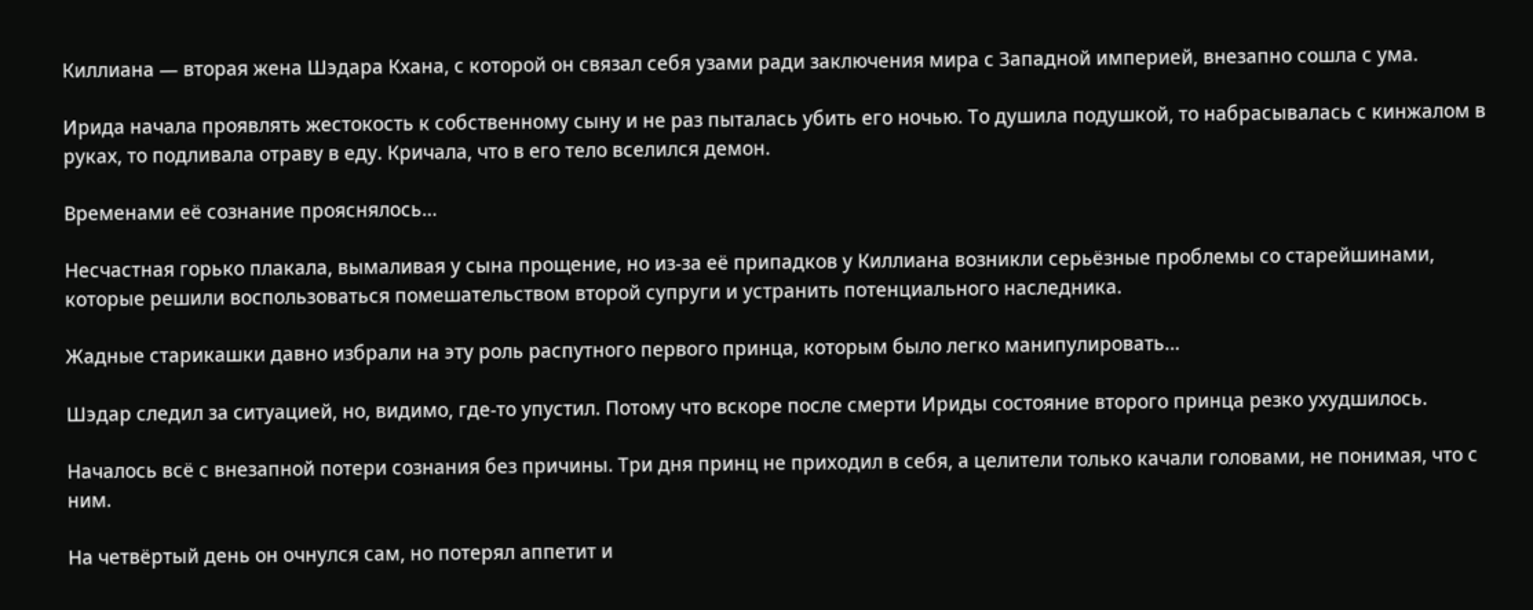Киллиана — вторая жена Шэдара Кхана, с которой он связал себя узами ради заключения мира с Западной империей, внезапно сошла с ума.

Ирида начала проявлять жестокость к собственному сыну и не раз пыталась убить его ночью. То душила подушкой, то набрасывалась с кинжалом в руках, то подливала отраву в еду. Кричала, что в его тело вселился демон.

Временами её сознание прояснялось…

Несчастная горько плакала, вымаливая у сына прощение, но из-за её припадков у Киллиана возникли серьёзные проблемы со старейшинами, которые решили воспользоваться помешательством второй супруги и устранить потенциального наследника.

Жадные старикашки давно избрали на эту роль распутного первого принца, которым было легко манипулировать…

Шэдар следил за ситуацией, но, видимо, где-то упустил. Потому что вскоре после смерти Ириды состояние второго принца резко ухудшилось.

Началось всё с внезапной потери сознания без причины. Три дня принц не приходил в себя, а целители только качали головами, не понимая, что с ним.

На четвёртый день он очнулся сам, но потерял аппетит и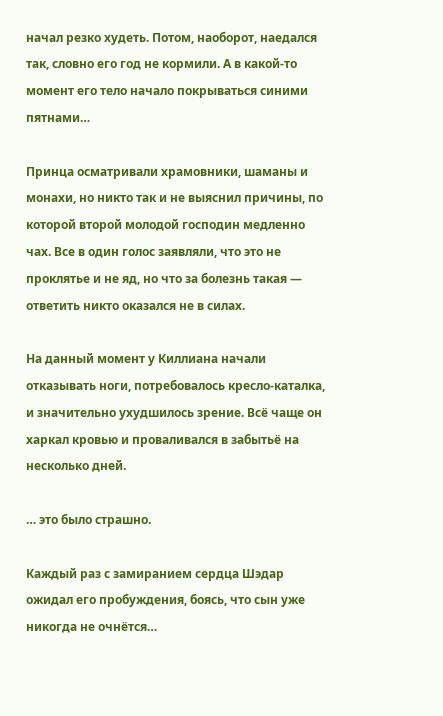начал резко худеть. Потом, наоборот, наедался так, словно его год не кормили. А в какой-то момент его тело начало покрываться синими пятнами…

Принца осматривали храмовники, шаманы и монахи, но никто так и не выяснил причины, по которой второй молодой господин медленно чах. Все в один голос заявляли, что это не проклятье и не яд, но что за болезнь такая — ответить никто оказался не в силах.

На данный момент у Киллиана начали отказывать ноги, потребовалось кресло-каталка, и значительно ухудшилось зрение. Всё чаще он харкал кровью и проваливался в забытьё на несколько дней.

… это было страшно.

Каждый раз с замиранием сердца Шэдар ожидал его пробуждения, боясь, что сын уже никогда не очнётся…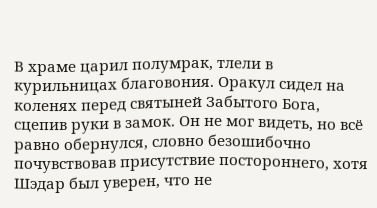В храме царил полумрак, тлели в курильницах благовония. Оракул сидел на коленях перед святыней Забытого Бога, сцепив руки в замок. Он не мог видеть, но всё равно обернулся, словно безошибочно почувствовав присутствие постороннего, хотя Шэдар был уверен, что не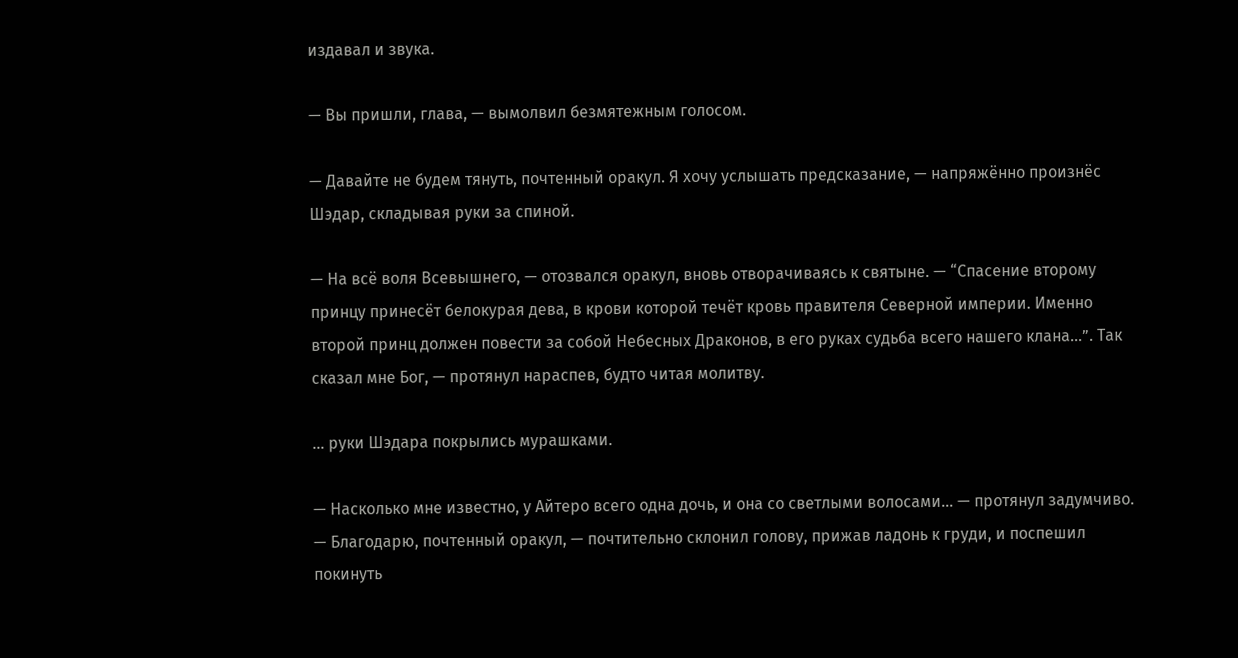издавал и звука.

— Вы пришли, глава, — вымолвил безмятежным голосом.

— Давайте не будем тянуть, почтенный оракул. Я хочу услышать предсказание, — напряжённо произнёс Шэдар, складывая руки за спиной.

— На всё воля Всевышнего, — отозвался оракул, вновь отворачиваясь к святыне. — “Спасение второму принцу принесёт белокурая дева, в крови которой течёт кровь правителя Северной империи. Именно второй принц должен повести за собой Небесных Драконов, в его руках судьба всего нашего клана…”. Так сказал мне Бог, — протянул нараспев, будто читая молитву.

… руки Шэдара покрылись мурашками.

— Насколько мне известно, у Айтеро всего одна дочь, и она со светлыми волосами… — протянул задумчиво. — Благодарю, почтенный оракул, — почтительно склонил голову, прижав ладонь к груди, и поспешил покинуть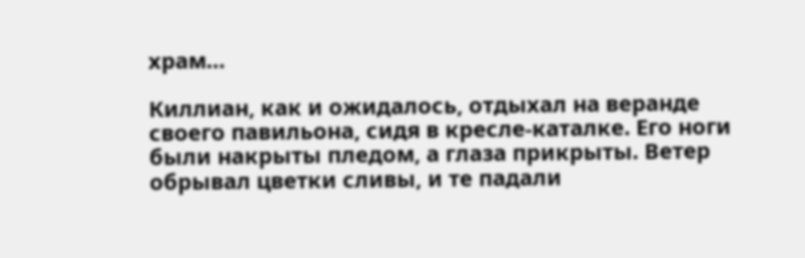храм…

Киллиан, как и ожидалось, отдыхал на веранде своего павильона, сидя в кресле-каталке. Его ноги были накрыты пледом, а глаза прикрыты. Ветер обрывал цветки сливы, и те падали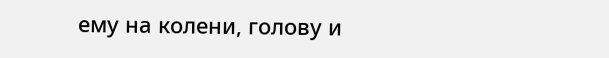ему на колени, голову и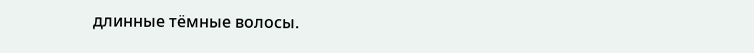длинные тёмные волосы.